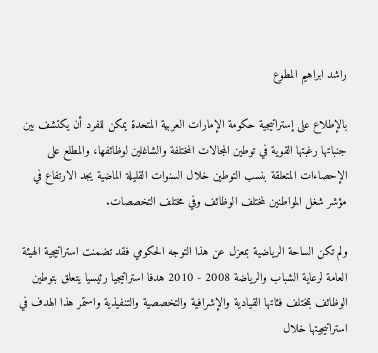راشد ابراهيم المطوع

بالإطلاع على إستراتيجية حكومة الإمارات العربية المتحدة يمكن للفرد أن يكتشف بين جنباتها رغبتها القوية في توطين المجالات المختلفة والشاغلين لوظائفها، والمطلع على الإحصاءات المتعلقة بنسب التوطين خلال السنوات القليلة الماضية يجد الارتفاع في مؤشر شغل المواطنين لمختلف الوظائف وفي مختلف التخصصات.

ولم تكن الساحة الرياضية بمعزل عن هذا التوجه الحكومي فقد تضمنت استراتيجية الهيئة العامة لرعاية الشباب والرياضة 2008 - 2010 هدفا استراتيجيا رئيسيا يتعلق بتوطين الوظائف بمختلف فئاتها القيادية والإشرافية والتخصصية والتنفيذية واستمر هذا الهدف في استراتيجيتها خلال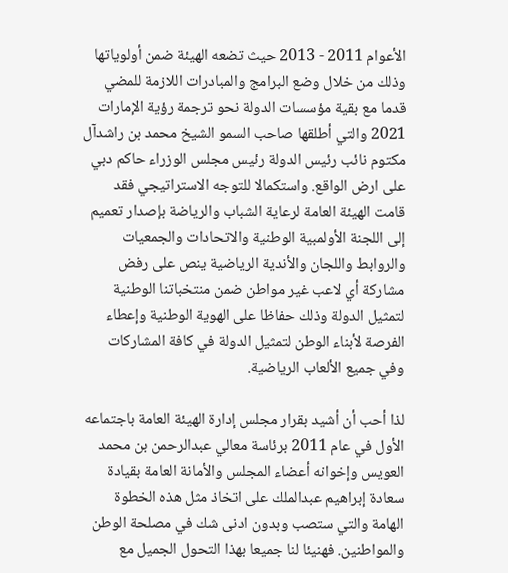الأعوام 2011 - 2013 حيث تضعه الهيئة ضمن أولوياتها وذلك من خلال وضع البرامج والمبادرات اللازمة للمضي قدما مع بقية مؤسسات الدولة نحو ترجمة رؤية الإمارات 2021 والتي أطلقها صاحب السمو الشيخ محمد بن راشدآل مكتوم نائب رئيس الدولة رئيس مجلس الوزراء حاكم دبي على ارض الواقع. واستكمالا للتوجه الاستراتيجي فقد قامت الهيئة العامة لرعاية الشباب والرياضة بإصدار تعميم إلى اللجنة الأولمبية الوطنية والاتحادات والجمعيات والروابط واللجان والأندية الرياضية ينص على رفض مشاركة أي لاعب غير مواطن ضمن منتخباتنا الوطنية لتمثيل الدولة وذلك حفاظا على الهوية الوطنية وإعطاء الفرصة لأبناء الوطن لتمثيل الدولة في كافة المشاركات وفي جميع الألعاب الرياضية.

لذا أحب أن أشيد بقرار مجلس إدارة الهيئة العامة باجتماعه الأول في عام 2011 برئاسة معالي عبدالرحمن بن محمد العويس وإخوانه أعضاء المجلس والأمانة العامة بقيادة سعادة إبراهيم عبدالملك على اتخاذ مثل هذه الخطوة الهامة والتي ستصب وبدون ادنى شك في مصلحة الوطن والمواطنين. فهنيئا لنا جميعا بهذا التحول الجميل مع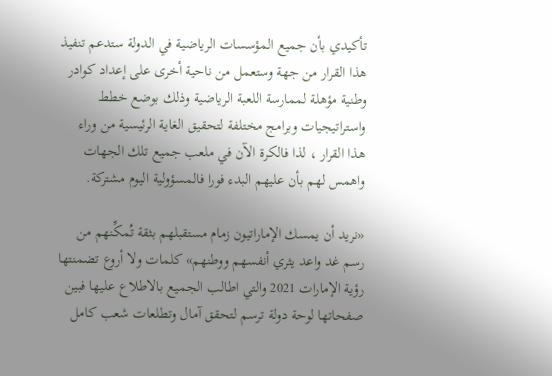تأكيدي بأن جميع المؤسسات الرياضية في الدولة ستدعم تنفيذ هذا القرار من جهة وستعمل من ناحية أخرى على إعداد كوادر وطنية مؤهلة لممارسة اللعبة الرياضية وذلك بوضع خطط واستراتيجيات وبرامج مختلفة لتحقيق الغاية الرئيسية من وراء هذا القرار ، لذا فالكرة الآن في ملعب جميع تلك الجهات واهمس لهم بأن عليهم البدء فورا فالمسؤولية اليوم مشتركة.

«نريد أن يمسك الإماراتيون زمام مستقبلهم بثقة تُمكِّنهم من رسم غد واعد يثري أنفسهم ووطنهم» كلمات ولا أروع تضمنتها رؤية الإمارات 2021 والتي اطالب الجميع بالاطلاع عليها فبين صفحاتها لوحة دولة ترسم لتحقق آمال وتطلعات شعب كامل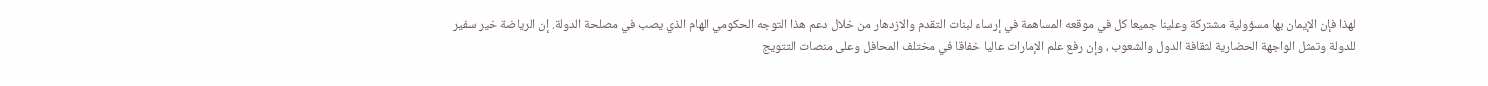لهذا فإن الإيمان بها مسؤولية مشتركة وعلينا جميعا كل في موقعه المساهمة في إرساء لبنات التقدم والازدهار من خلال دعم هذا التوجه الحكومي الهام الذي يصب في مصلحة الدولة. إن الرياضة خير سفير للدولة وتمثل الواجهة الحضارية لثقافة الدول والشعوب ، وإن رفع علم الإمارات عاليا خفاقا في مختلف المحافل وعلى منصات التتويج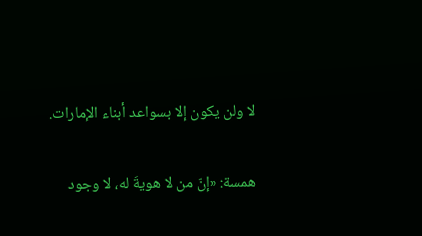لا ولن يكون إلا بسواعد أبناء الإمارات.

همسة: «إنّ من لا هويةَ له، لا وجود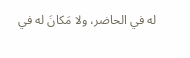له في الحاضر، ولا مَكانَ له في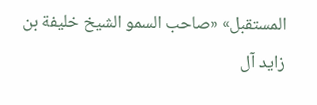المستقبل» «صاحب السمو الشيخ خليفة بن زايد آل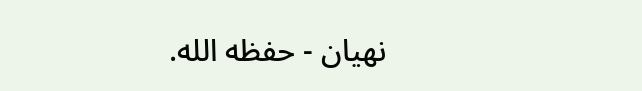نهيان - حفظه الله.